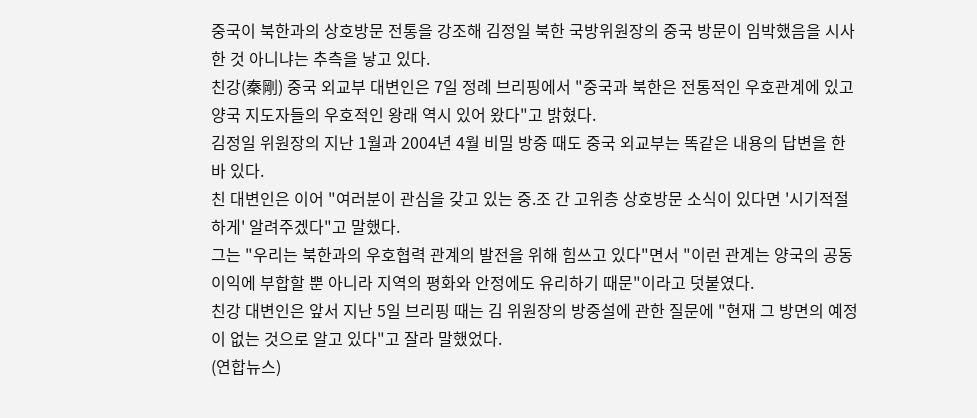중국이 북한과의 상호방문 전통을 강조해 김정일 북한 국방위원장의 중국 방문이 임박했음을 시사한 것 아니냐는 추측을 낳고 있다.
친강(秦剛) 중국 외교부 대변인은 7일 정례 브리핑에서 "중국과 북한은 전통적인 우호관계에 있고 양국 지도자들의 우호적인 왕래 역시 있어 왔다"고 밝혔다.
김정일 위원장의 지난 1월과 2004년 4월 비밀 방중 때도 중국 외교부는 똑같은 내용의 답변을 한 바 있다.
친 대변인은 이어 "여러분이 관심을 갖고 있는 중.조 간 고위층 상호방문 소식이 있다면 '시기적절하게' 알려주겠다"고 말했다.
그는 "우리는 북한과의 우호협력 관계의 발전을 위해 힘쓰고 있다"면서 "이런 관계는 양국의 공동이익에 부합할 뿐 아니라 지역의 평화와 안정에도 유리하기 때문"이라고 덧붙였다.
친강 대변인은 앞서 지난 5일 브리핑 때는 김 위원장의 방중설에 관한 질문에 "현재 그 방면의 예정이 없는 것으로 알고 있다"고 잘라 말했었다.
(연합뉴스)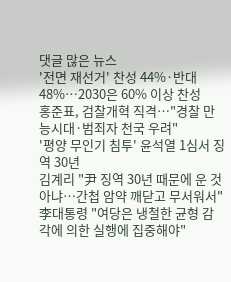댓글 많은 뉴스
'전면 재선거' 찬성 44%·반대 48%…2030은 60% 이상 찬성
홍준표, 검찰개혁 직격…"경찰 만능시대·범죄자 천국 우려"
'평양 무인기 침투' 윤석열 1심서 징역 30년
김계리 "尹 징역 30년 때문에 운 것 아냐…간첩 암약 깨닫고 무서워서"
李대통령 "여당은 냉철한 균형 감각에 의한 실행에 집중해야"